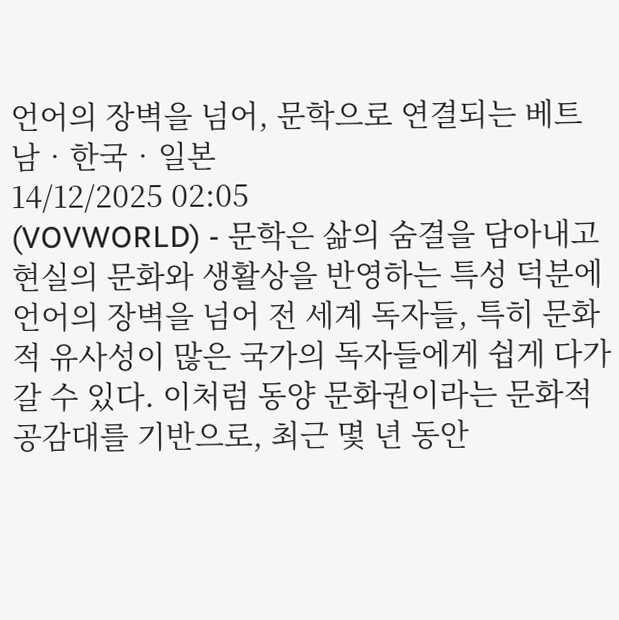언어의 장벽을 넘어, 문학으로 연결되는 베트남‧한국‧일본
14/12/2025 02:05
(VOVWORLD) - 문학은 삶의 숨결을 담아내고 현실의 문화와 생활상을 반영하는 특성 덕분에 언어의 장벽을 넘어 전 세계 독자들, 특히 문화적 유사성이 많은 국가의 독자들에게 쉽게 다가갈 수 있다. 이처럼 동양 문화권이라는 문화적 공감대를 기반으로, 최근 몇 년 동안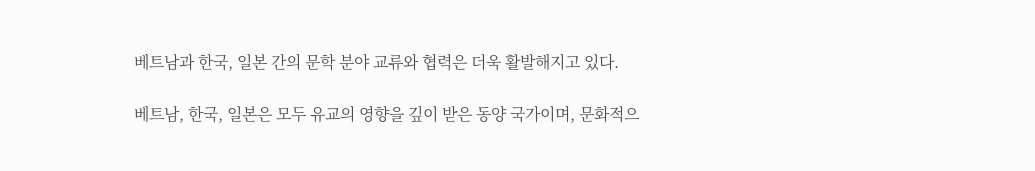베트남과 한국, 일본 간의 문학 분야 교류와 협력은 더욱 활발해지고 있다.

베트남, 한국, 일본은 모두 유교의 영향을 깊이 받은 동양 국가이며, 문화적으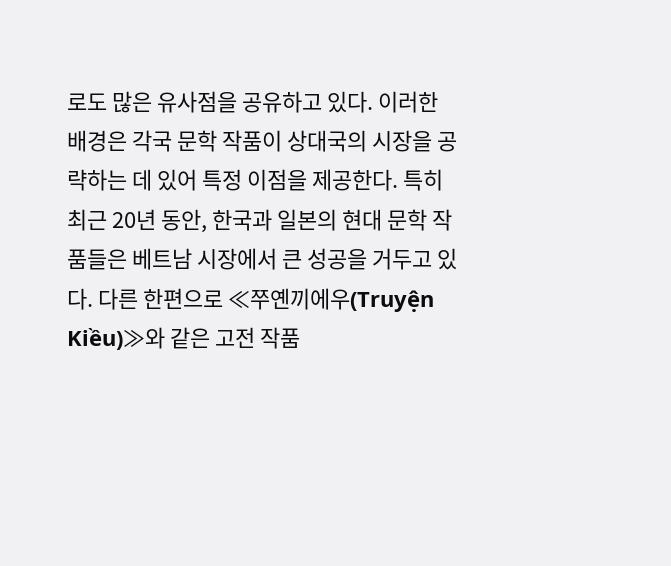로도 많은 유사점을 공유하고 있다. 이러한 배경은 각국 문학 작품이 상대국의 시장을 공략하는 데 있어 특정 이점을 제공한다. 특히 최근 20년 동안, 한국과 일본의 현대 문학 작품들은 베트남 시장에서 큰 성공을 거두고 있다. 다른 한편으로 ≪쭈옌끼에우(Truyện Kiều)≫와 같은 고전 작품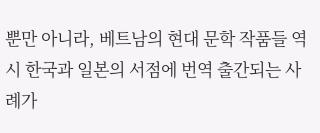뿐만 아니라, 베트남의 현대 문학 작품들 역시 한국과 일본의 서점에 번역 출간되는 사례가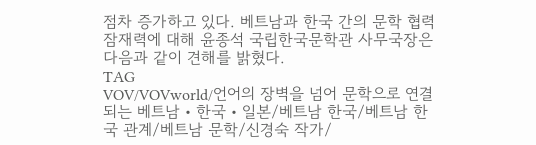점차 증가하고 있다. 베트남과 한국 간의 문학 협력 잠재력에 대해 윤종석 국립한국문학관 사무국장은 다음과 같이 견해를 밝혔다.
TAG
VOV/VOVworld/언어의 장벽을 넘어 문학으로 연결되는 베트남‧한국‧일본/베트남 한국/베트남 한국 관계/베트남 문학/신경숙 작가/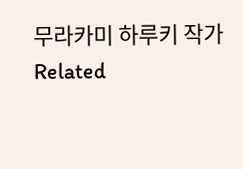무라카미 하루키 작가
Related